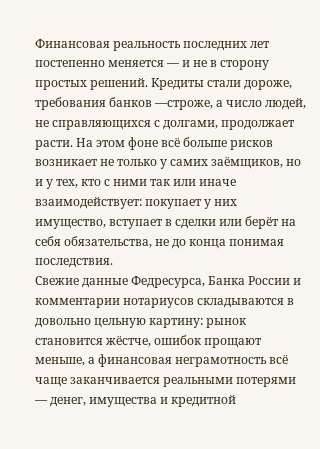Финансовая реальность последних лет постепенно меняется — и не в сторону простых решений. Кредиты стали дороже, требования банков —строже, а число людей, не справляющихся с долгами, продолжает расти. На этом фоне всё больше рисков возникает не только у самих заёмщиков, но и у тех, кто с ними так или иначе взаимодействует: покупает у них имущество, вступает в сделки или берёт на себя обязательства, не до конца понимая последствия.
Свежие данные Федресурса, Банка России и комментарии нотариусов складываются в довольно цельную картину: рынок становится жёстче, ошибок прощают меньше, а финансовая неграмотность всё чаще заканчивается реальными потерями — денег, имущества и кредитной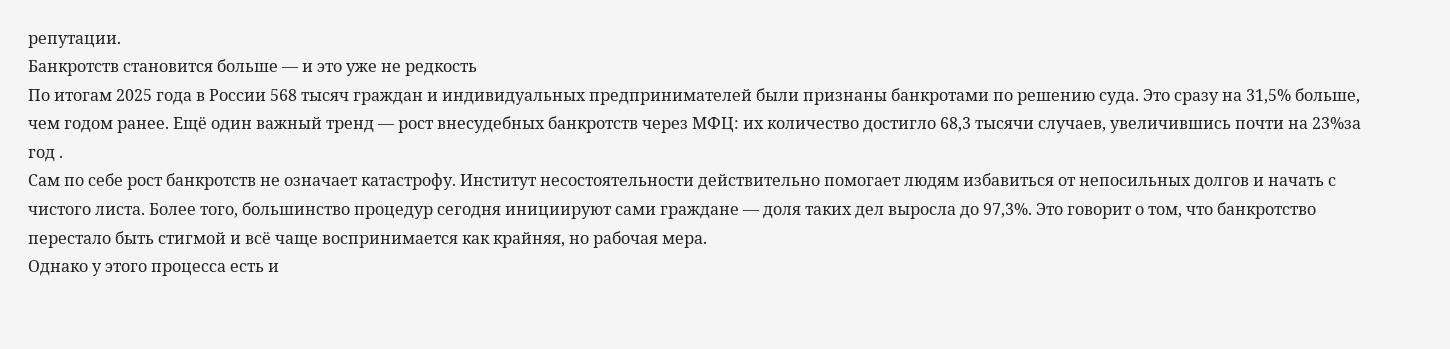репутации.
Банкротств становится больше — и это уже не редкость
По итогам 2025 года в России 568 тысяч граждан и индивидуальных предпринимателей были признаны банкротами по решению суда. Это сразу на 31,5% больше, чем годом ранее. Ещё один важный тренд — рост внесудебных банкротств через МФЦ: их количество достигло 68,3 тысячи случаев, увеличившись почти на 23%за год .
Сам по себе рост банкротств не означает катастрофу. Институт несостоятельности действительно помогает людям избавиться от непосильных долгов и начать с чистого листа. Более того, большинство процедур сегодня инициируют сами граждане — доля таких дел выросла до 97,3%. Это говорит о том, что банкротство перестало быть стигмой и всё чаще воспринимается как крайняя, но рабочая мера.
Однако у этого процесса есть и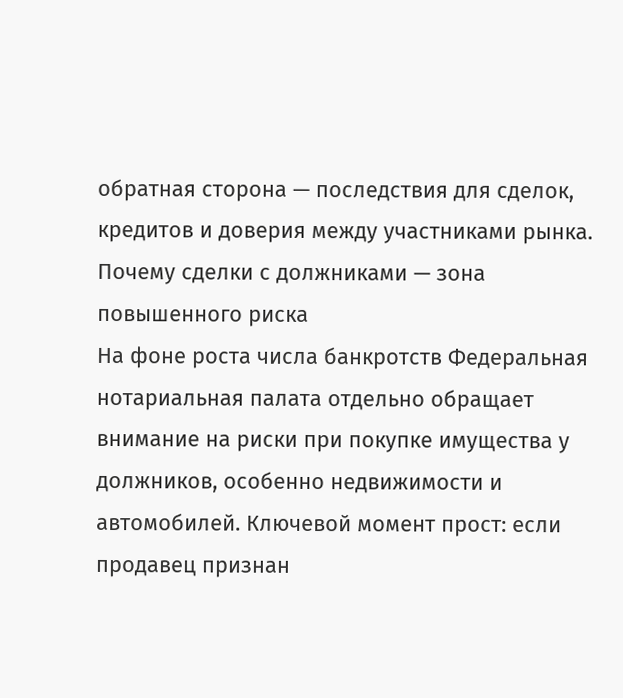обратная сторона — последствия для сделок, кредитов и доверия между участниками рынка.
Почему сделки с должниками — зона повышенного риска
На фоне роста числа банкротств Федеральная нотариальная палата отдельно обращает внимание на риски при покупке имущества у должников, особенно недвижимости и автомобилей. Ключевой момент прост: если продавец признан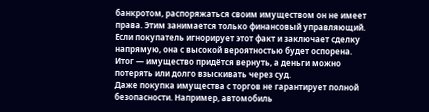банкротом, распоряжаться своим имуществом он не имеет права. Этим занимается только финансовый управляющий.
Если покупатель игнорирует этот факт и заключает сделку напрямую, она с высокой вероятностью будет оспорена. Итог — имущество придётся вернуть, а деньги можно потерять или долго взыскивать через суд.
Даже покупка имущества с торгов не гарантирует полной безопасности. Например, автомобиль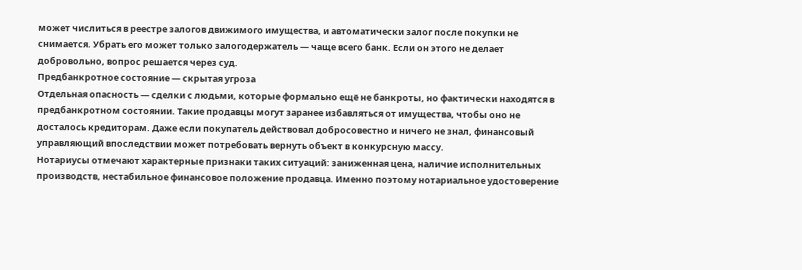может числиться в реестре залогов движимого имущества, и автоматически залог после покупки не снимается. Убрать его может только залогодержатель — чаще всего банк. Если он этого не делает добровольно, вопрос решается через суд.
Предбанкротное состояние — скрытая угроза
Отдельная опасность — сделки с людьми, которые формально ещё не банкроты, но фактически находятся в предбанкротном состоянии. Такие продавцы могут заранее избавляться от имущества, чтобы оно не досталось кредиторам. Даже если покупатель действовал добросовестно и ничего не знал, финансовый управляющий впоследствии может потребовать вернуть объект в конкурсную массу.
Нотариусы отмечают характерные признаки таких ситуаций: заниженная цена, наличие исполнительных производств, нестабильное финансовое положение продавца. Именно поэтому нотариальное удостоверение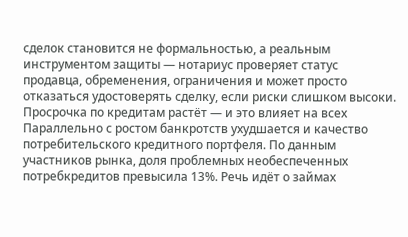сделок становится не формальностью, а реальным инструментом защиты — нотариус проверяет статус продавца, обременения, ограничения и может просто отказаться удостоверять сделку, если риски слишком высоки.
Просрочка по кредитам растёт — и это влияет на всех
Параллельно с ростом банкротств ухудшается и качество потребительского кредитного портфеля. По данным участников рынка, доля проблемных необеспеченных потребкредитов превысила 13%. Речь идёт о займах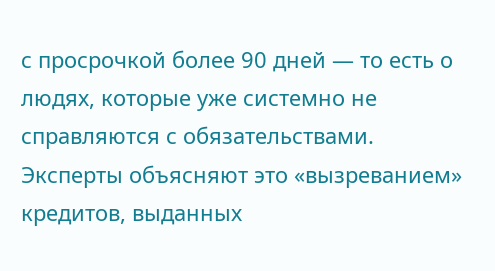с просрочкой более 90 дней — то есть о людях, которые уже системно не справляются с обязательствами.
Эксперты объясняют это «вызреванием» кредитов, выданных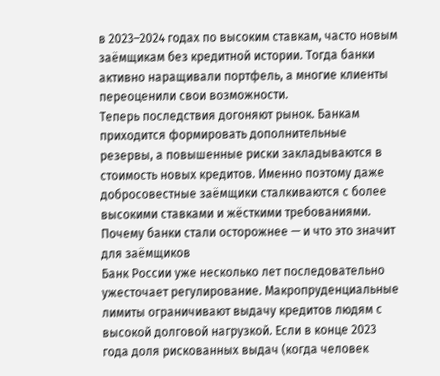в 2023–2024 годах по высоким ставкам, часто новым заёмщикам без кредитной истории. Тогда банки активно наращивали портфель, а многие клиенты переоценили свои возможности.
Теперь последствия догоняют рынок. Банкам приходится формировать дополнительные резервы, а повышенные риски закладываются в стоимость новых кредитов. Именно поэтому даже добросовестные заёмщики сталкиваются с более высокими ставками и жёсткими требованиями.
Почему банки стали осторожнее — и что это значит для заёмщиков
Банк России уже несколько лет последовательно ужесточает регулирование. Макропруденциальные лимиты ограничивают выдачу кредитов людям с высокой долговой нагрузкой. Если в конце 2023 года доля рискованных выдач (когда человек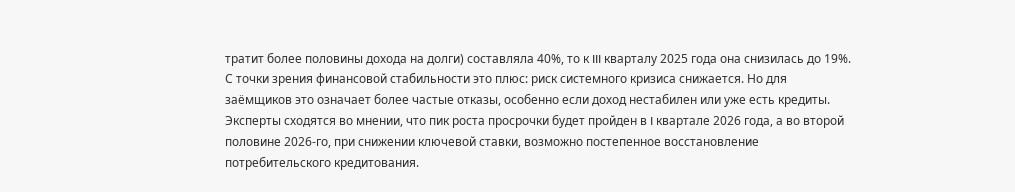тратит более половины дохода на долги) составляла 40%, то к III кварталу 2025 года она снизилась до 19%.
С точки зрения финансовой стабильности это плюс: риск системного кризиса снижается. Но для заёмщиков это означает более частые отказы, особенно если доход нестабилен или уже есть кредиты.
Эксперты сходятся во мнении, что пик роста просрочки будет пройден в I квартале 2026 года, а во второй половине 2026-го, при снижении ключевой ставки, возможно постепенное восстановление потребительского кредитования.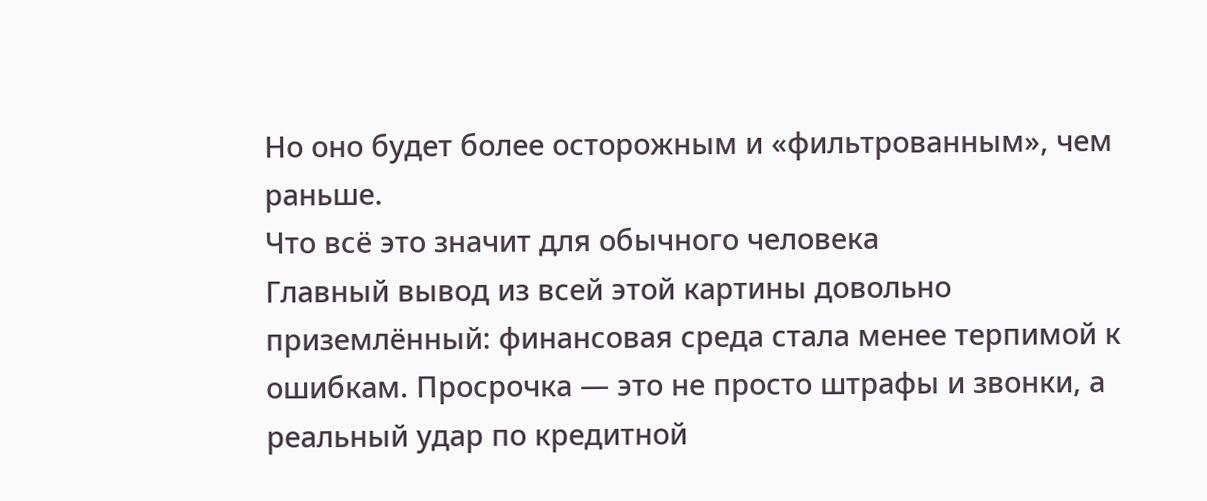Но оно будет более осторожным и «фильтрованным», чем раньше.
Что всё это значит для обычного человека
Главный вывод из всей этой картины довольно приземлённый: финансовая среда стала менее терпимой к ошибкам. Просрочка — это не просто штрафы и звонки, а реальный удар по кредитной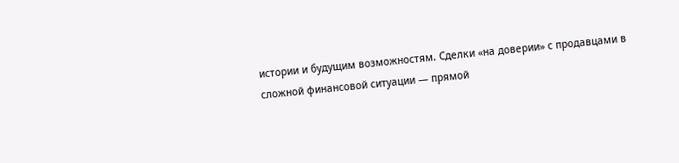истории и будущим возможностям. Сделки «на доверии» с продавцами в сложной финансовой ситуации — прямой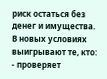риск остаться без денег и имущества.
В новых условиях выигрывают те, кто:
- проверяет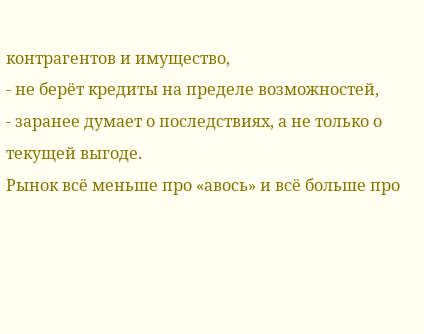контрагентов и имущество,
- не берёт кредиты на пределе возможностей,
- заранее думает о последствиях, а не только о текущей выгоде.
Рынок всё меньше про «авось» и всё больше про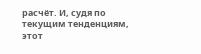расчёт. И, судя по текущим тенденциям, этот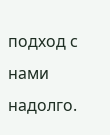подход с нами надолго.